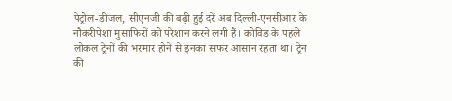पेट्रोल-डीजल, सीएनजी की बढ़ी हुई दरें अब दिल्ली-एनसीआर के नौकरीपेशा मुसाफिरों को परेशान करने लगी हैं। कोविड के पहले लोकल ट्रेनों की भरमार होने से इनका सफर आसान रहता था। ट्रेन की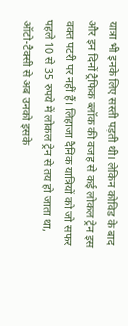यात्रा भी इनके लिए सस्ती पड़ती थी। लेकिन कोविड के बाद और इन दिनों ट्रैफिक ब्लॉक की वजह से कई लोकल ट्रेन इस वक्त पटरी पर नहीं हैं। लिहाजा दैनिक यात्रियों को जो सफर पहले 10 से 35 रुपये में लोकल ट्रेन से तय हो जाता था, ऑटो-टैक्सी से अब उनको इसके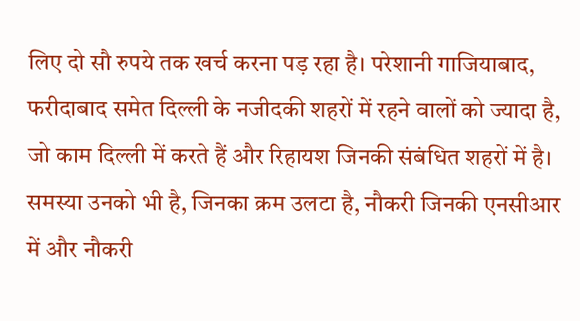लिए दो सौ रुपये तक खर्च करना पड़ रहा है। परेशानी गाजियाबाद, फरीदाबाद समेत दिल्ली के नजीदकी शहरों में रहने वालों को ज्यादा है, जो काम दिल्ली में करते हैं और रिहायश जिनकी संबंधित शहरों में है। समस्या उनको भी है, जिनका क्रम उलटा है, नौकरी जिनकी एनसीआर में और नौकरी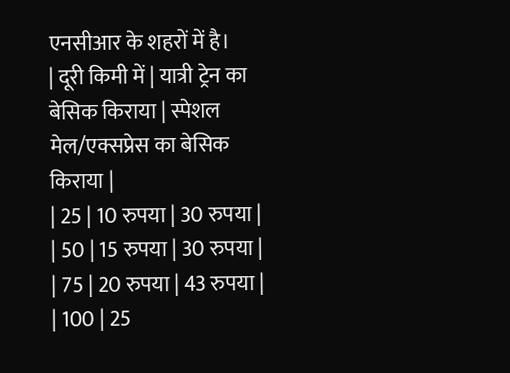एनसीआर के शहरों में है।
| दूरी किमी में | यात्री ट्रेन का बेसिक किराया | स्पेशल मेल/एक्सप्रेस का बेसिक किराया |
| 25 | 10 रुपया | 30 रुपया |
| 50 | 15 रुपया | 30 रुपया |
| 75 | 20 रुपया | 43 रुपया |
| 100 | 25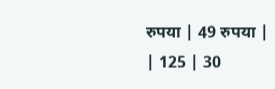रुपया | 49 रुपया |
| 125 | 30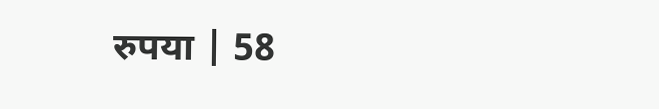रुपया | 58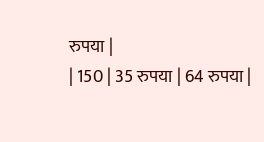रुपया |
| 150 | 35 रुपया | 64 रुपया |